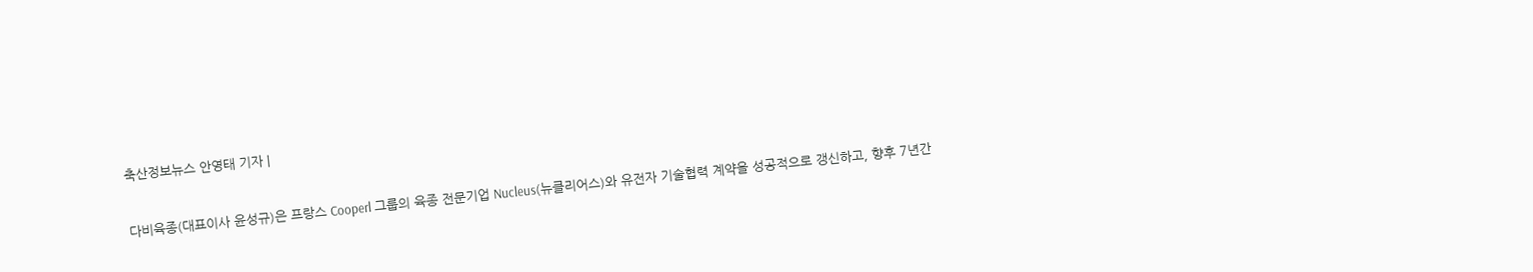축산정보뉴스 안영태 기자 |

다비육종(대표이사 윤성규)은 프랑스 Cooperl 그룹의 육종 전문기업 Nucleus(뉴클리어스)와 유전자 기술협력 계약을 성공적으로 갱신하고, 향후 7년간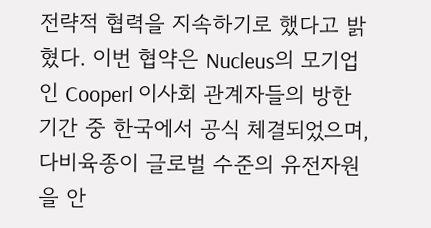전략적 협력을 지속하기로 했다고 밝혔다. 이번 협약은 Nucleus의 모기업인 Cooperl 이사회 관계자들의 방한 기간 중 한국에서 공식 체결되었으며, 다비육종이 글로벌 수준의 유전자원을 안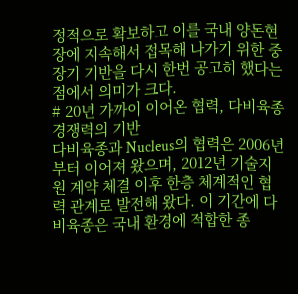정적으로 확보하고 이를 국내 양돈현장에 지속해서 접목해 나가기 위한 중장기 기반을 다시 한번 공고히 했다는 점에서 의미가 크다.
# 20년 가까이 이어온 협력, 다비육종 경쟁력의 기반
다비육종과 Nucleus의 협력은 2006년부터 이어져 왔으며, 2012년 기술지원 계약 체결 이후 한층 체계적인 협력 관계로 발전해 왔다. 이 기간에 다비육종은 국내 환경에 적합한 종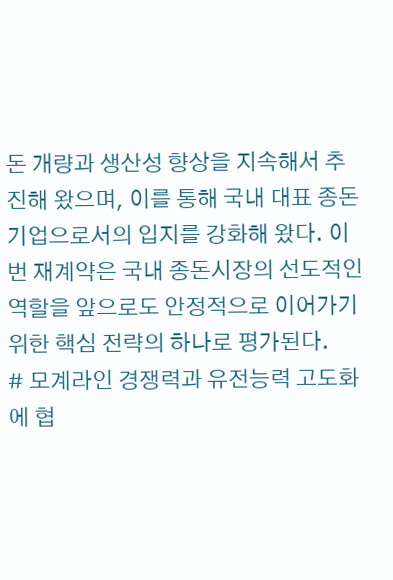돈 개량과 생산성 향상을 지속해서 추진해 왔으며, 이를 통해 국내 대표 종돈기업으로서의 입지를 강화해 왔다. 이번 재계약은 국내 종돈시장의 선도적인 역할을 앞으로도 안정적으로 이어가기 위한 핵심 전략의 하나로 평가된다.
# 모계라인 경쟁력과 유전능력 고도화에 협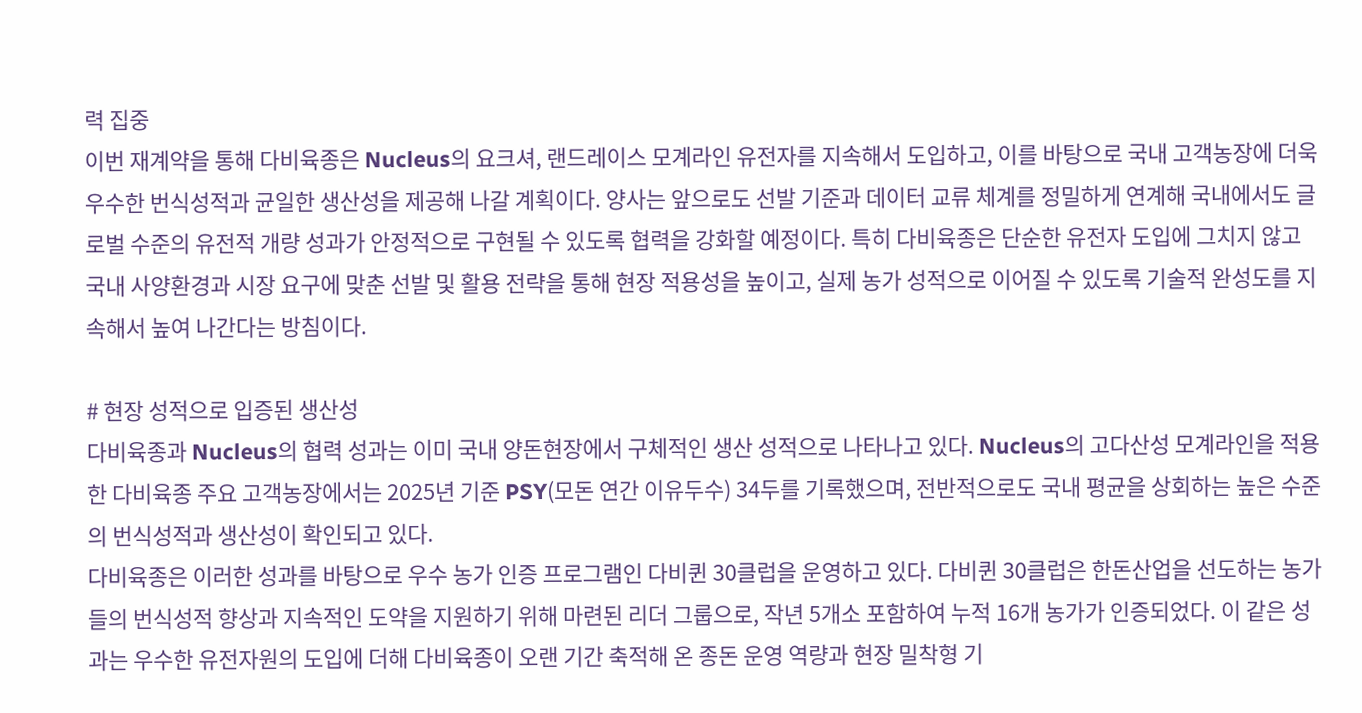력 집중
이번 재계약을 통해 다비육종은 Nucleus의 요크셔, 랜드레이스 모계라인 유전자를 지속해서 도입하고, 이를 바탕으로 국내 고객농장에 더욱 우수한 번식성적과 균일한 생산성을 제공해 나갈 계획이다. 양사는 앞으로도 선발 기준과 데이터 교류 체계를 정밀하게 연계해 국내에서도 글로벌 수준의 유전적 개량 성과가 안정적으로 구현될 수 있도록 협력을 강화할 예정이다. 특히 다비육종은 단순한 유전자 도입에 그치지 않고 국내 사양환경과 시장 요구에 맞춘 선발 및 활용 전략을 통해 현장 적용성을 높이고, 실제 농가 성적으로 이어질 수 있도록 기술적 완성도를 지속해서 높여 나간다는 방침이다.

# 현장 성적으로 입증된 생산성
다비육종과 Nucleus의 협력 성과는 이미 국내 양돈현장에서 구체적인 생산 성적으로 나타나고 있다. Nucleus의 고다산성 모계라인을 적용한 다비육종 주요 고객농장에서는 2025년 기준 PSY(모돈 연간 이유두수) 34두를 기록했으며, 전반적으로도 국내 평균을 상회하는 높은 수준의 번식성적과 생산성이 확인되고 있다.
다비육종은 이러한 성과를 바탕으로 우수 농가 인증 프로그램인 다비퀸 30클럽을 운영하고 있다. 다비퀸 30클럽은 한돈산업을 선도하는 농가들의 번식성적 향상과 지속적인 도약을 지원하기 위해 마련된 리더 그룹으로, 작년 5개소 포함하여 누적 16개 농가가 인증되었다. 이 같은 성과는 우수한 유전자원의 도입에 더해 다비육종이 오랜 기간 축적해 온 종돈 운영 역량과 현장 밀착형 기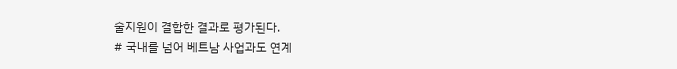술지원이 결합한 결과로 평가된다.
# 국내를 넘어 베트남 사업과도 연계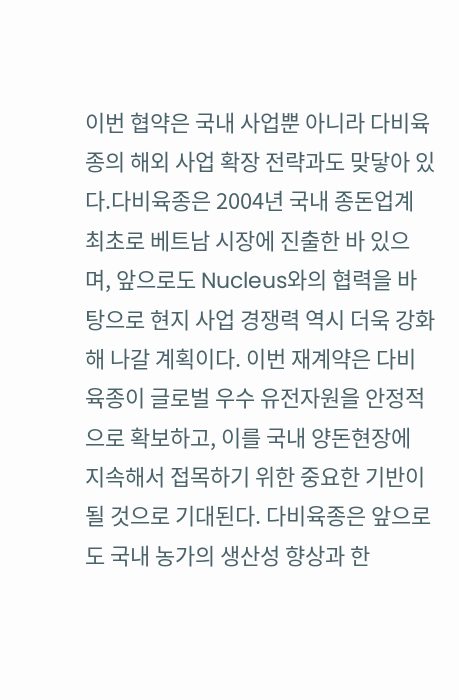이번 협약은 국내 사업뿐 아니라 다비육종의 해외 사업 확장 전략과도 맞닿아 있다.다비육종은 2004년 국내 종돈업계 최초로 베트남 시장에 진출한 바 있으며, 앞으로도 Nucleus와의 협력을 바탕으로 현지 사업 경쟁력 역시 더욱 강화해 나갈 계획이다. 이번 재계약은 다비육종이 글로벌 우수 유전자원을 안정적으로 확보하고, 이를 국내 양돈현장에 지속해서 접목하기 위한 중요한 기반이 될 것으로 기대된다. 다비육종은 앞으로도 국내 농가의 생산성 향상과 한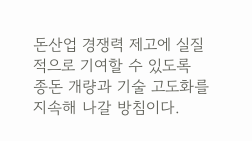돈산업 경쟁력 제고에 실질적으로 기여할 수 있도록 종돈 개량과 기술 고도화를 지속해 나갈 방침이다.